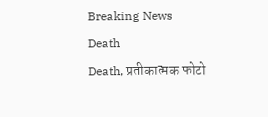Breaking News
Death
Death, प्रतीकात्मक फोटो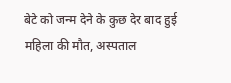बेटे को जन्म देने के कुछ देर बाद हुई महिला की मौत, अस्पताल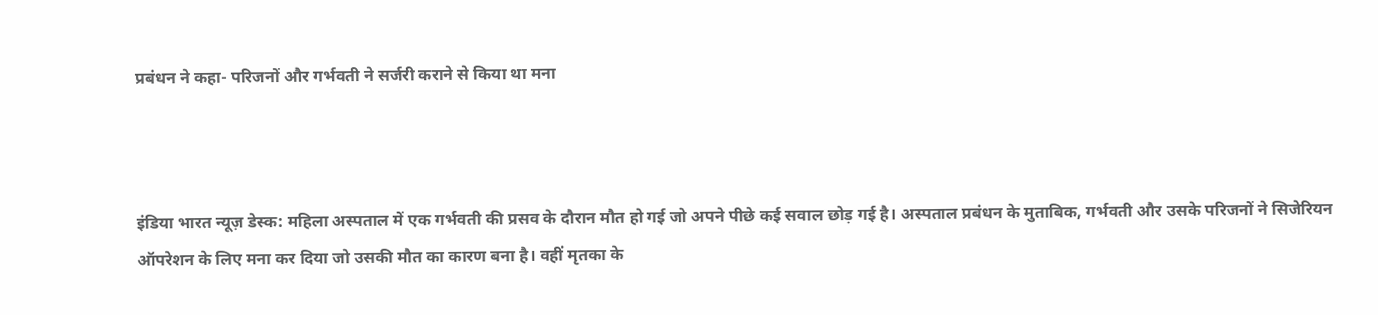प्रबंधन ने कहा- परिजनों और गर्भवती ने सर्जरी कराने से किया था मना



इंडिया भारत न्यूज़ डेस्क: महिला अस्पताल में एक गर्भवती की प्रसव के दौरान मौत हो गई जो अपने पीछे कई सवाल छोड़ गई है। अस्पताल प्रबंधन के मुताबिक, गर्भवती और उसके परिजनों ने सिजेरियन ऑपरेशन के लिए मना कर दिया जो उसकी मौत का कारण बना है। वहीं मृतका के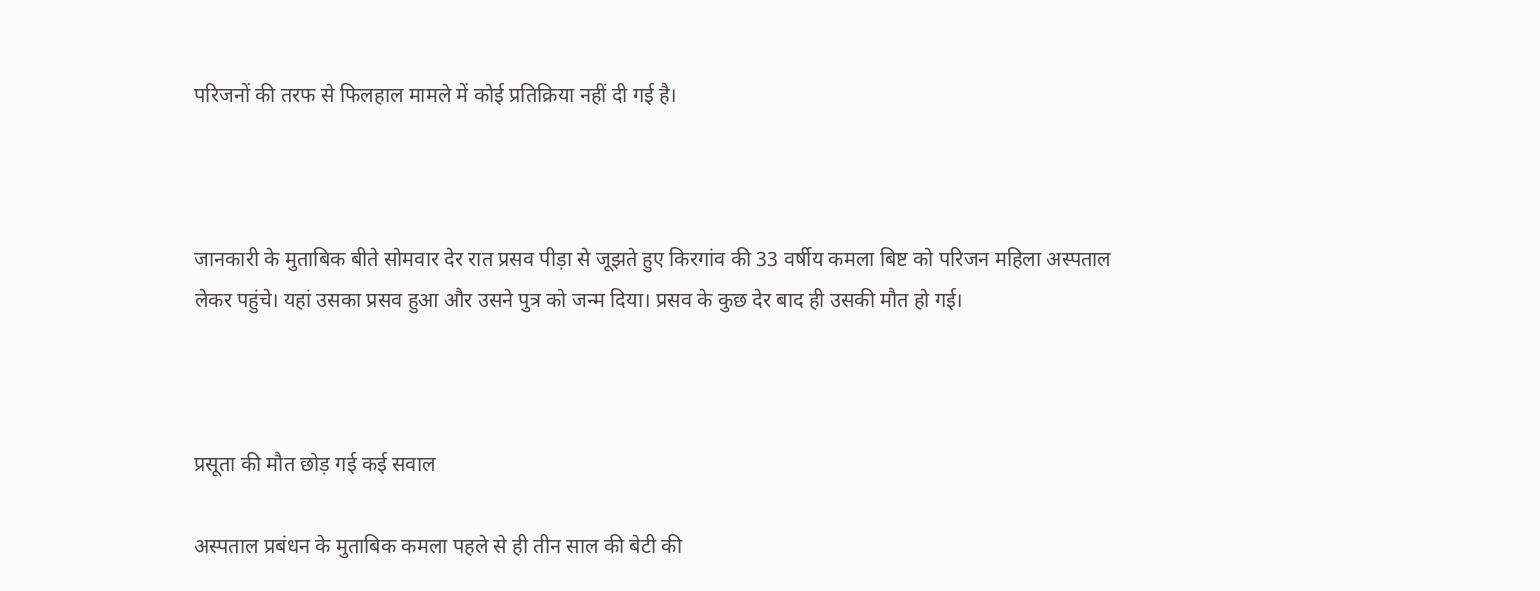परिजनों की तरफ से फिलहाल मामले में कोई प्रतिक्रिया नहीं दी गई है।



जानकारी के मुताबिक बीते सोमवार देर रात प्रसव पीड़ा से जूझते हुए किरगांव की 33 वर्षीय कमला बिष्ट को परिजन महिला अस्पताल लेकर पहुंचे। यहां उसका प्रसव हुआ और उसने पुत्र को जन्म दिया। प्रसव के कुछ देर बाद ही उसकी मौत हो गई।



प्रसूता की मौत छोड़ गई कई सवाल

अस्पताल प्रबंधन के मुताबिक कमला पहले से ही तीन साल की बेटी की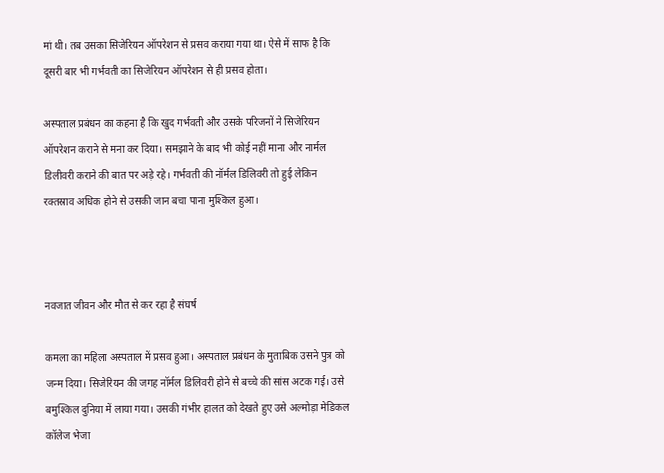मां थी। तब उसका सिजेरियन ऑपरेशन से प्रसव कराया गया था। ऐसे में साफ है कि दूसरी बार भी गर्भवती का सिजेरियन ऑपरेशन से ही प्रसव होता।

अस्पताल प्रबंधन का कहना है कि खुद गर्भवती और उसके परिजनों ने सिजेरियन ऑपरेशन कराने से मना कर दिया। समझाने के बाद भी कोई नहीं माना और नार्मल डिलीवरी कराने की बात पर अड़े रहे। गर्भवती की नॉर्मल डिलिवरी तो हुई लेकिन रक्तस्राव अधिक होने से उसकी जान बचा पाना मुश्किल हुआ।



नवजात जीवन और मौत से कर रहा है संघर्ष

कमला का महिला अस्पताल में प्रसव हुआ। अस्पताल प्रबंधन के मुताबिक उसने पुत्र को जन्म दिया। सिजेरियन की जगह नॉर्मल डिलिवरी होने से बच्चे की सांस अटक गई। उसे बमुश्किल दुनिया में लाया गया। उसकी गंभीर हालत को देखते हुए उसे अल्मोड़ा मेडिकल कॉलेज भेजा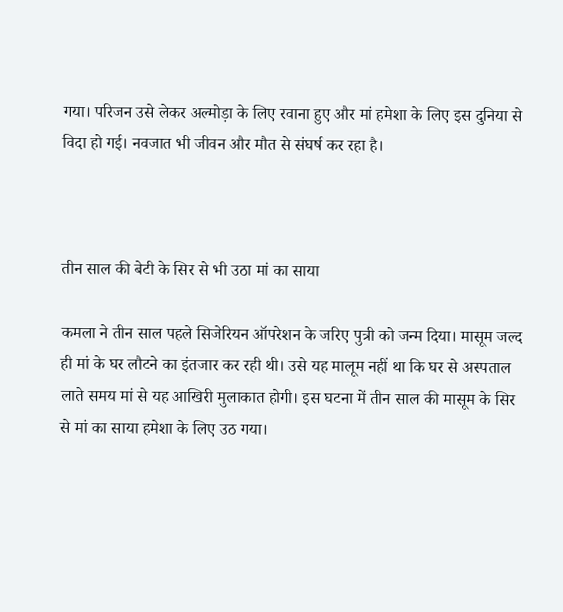गया। परिजन उसे लेकर अल्मोड़ा के लिए रवाना हुए और मां हमेशा के लिए इस दुनिया से विदा हो गई। नवजात भी जीवन और मौत से संघर्ष कर रहा है।



तीन साल की बेटी के सिर से भी उठा मां का साया

कमला ने तीन साल पहले सिजेरियन ऑपरेशन के जरिए पुत्री को जन्म दिया। मासूम जल्द ही मां के घर लौटने का इंतजार कर रही थी। उसे यह मालूम नहीं था कि घर से अस्पताल लाते समय मां से यह आखिरी मुलाकात होगी। इस घटना में तीन साल की मासूम के सिर से मां का साया हमेशा के लिए उठ गया।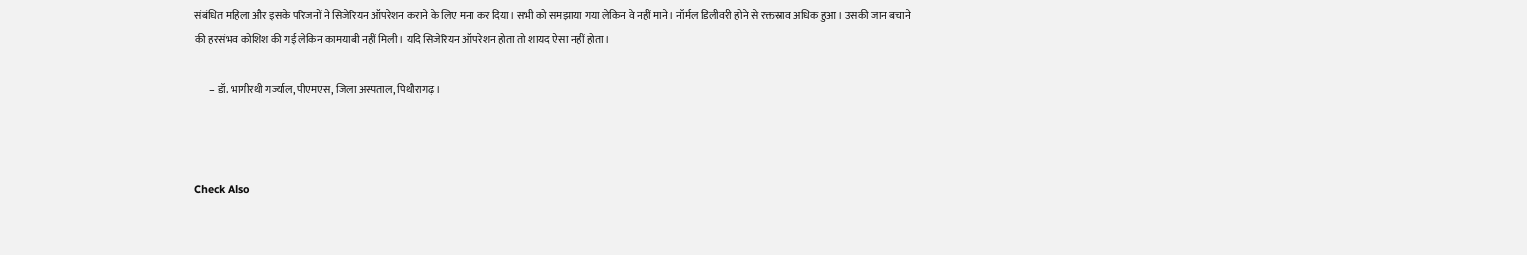संबंधित महिला और इसके परिजनों ने सिजेरियन ऑपरेशन कराने के लिए मना कर दिया। सभी को समझाया गया लेकिन वे नहीं माने। नॉर्मल डिलीवरी होने से रक्तस्राव अधिक हुआ। उसकी जान बचाने की हरसंभव कोशिश की गई लेकिन कामयाबी नहीं मिली। यदि सिजेरियन ऑपरेशन होता तो शायद ऐसा नहीं होता।

       – डॉ. भागीरथी गर्ज्याल, पीएमएस, जिला अस्पताल, पिथौरागढ़।



Check Also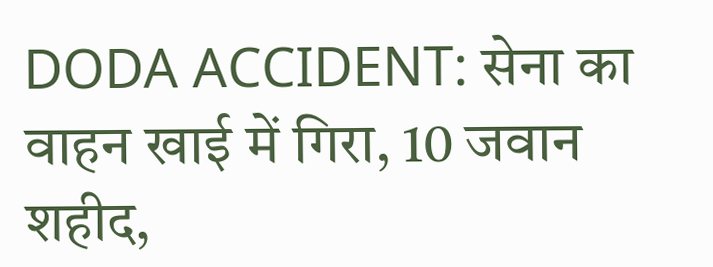DODA ACCIDENT: सेना का वाहन खाई में गिरा, 10 जवान शहीद,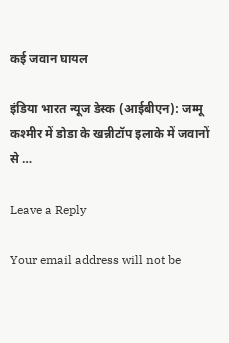कई जवान घायल

इंडिया भारत न्यूज डेस्क (आईबीएन): जम्मू कश्मीर में डोडा के खन्नीटॉप इलाके में जवानों से …

Leave a Reply

Your email address will not be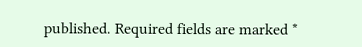published. Required fields are marked *